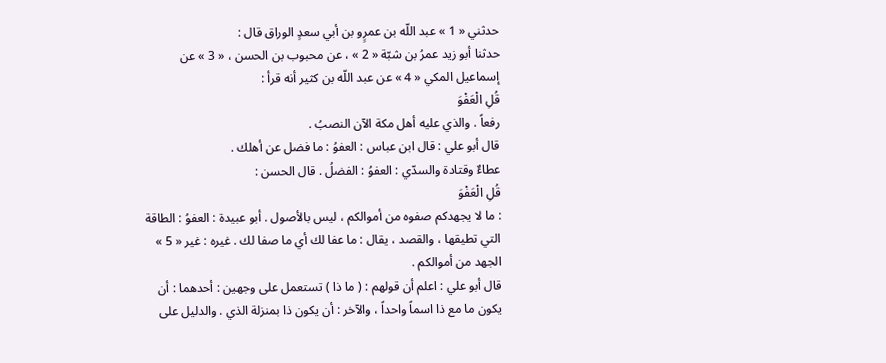حدثني « 1 » عبد اللّه بن عمرٍو بن أبي سعدٍ الوراق قال :
حدثنا أبو زيد عمرُ بن شبّة « 2 » ، عن محبوب بن الحسن ، « 3 » عن إسماعيل المكي « 4 » عن عبد اللّه بن كثير أنه قرأ :
قُلِ الْعَفْوَ
رفعاً . والذي عليه أهل مكة الآن النصبُ .
قال أبو علي : قال ابن عباس : العفوُ : ما فضل عن أهلك .
عطاءٌ وقتادة والسدّي : العفوُ : الفضلُ . قال الحسن :
قُلِ الْعَفْوَ
: ما لا يجهدكم صفوه من أموالكم ، ليس بالأصول . أبو عبيدة : العفوُ : الطاقة التي تطيقها ، والقصد ، يقال : ما عفا لك أي ما صفا لك . غيره : غير « 5 » الجهد من أموالكم .
قال أبو علي : اعلم أن قولهم : ( ما ذا ) تستعمل على وجهين : أحدهما : أن يكون ما مع ذا اسماً واحداً ، والآخر : أن يكون ذا بمنزلة الذي . والدليل على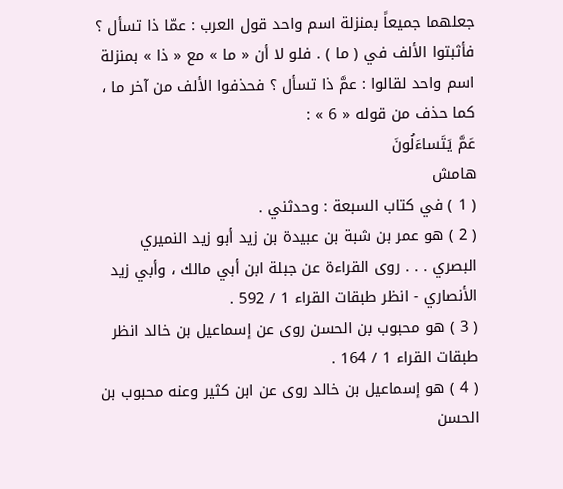جعلهما جميعاً بمنزلة اسم واحد قول العرب : عمّا ذا تسأل ؟ فأثبتوا الألف في ( ما ) . فلو لا أن « ما » مع « ذا » بمنزلة اسم واحد لقالوا : عمَّ ذا تسأل ؟ فحذفوا الألف من آخر ما ، كما حذف من قوله « 6 » :
عَمَّ يَتَساءَلُونَ
هامش
( 1 ) في كتاب السبعة : وحدثني .
( 2 ) هو عمر بن شبة بن عبيدة بن زيد أبو زيد النميري البصري . . . روى القراءة عن جبلة ابن أبي مالك ، وأبي زيد الأنصاري - انظر طبقات القراء 1 / 592 .
( 3 ) هو محبوب بن الحسن روى عن إسماعيل بن خالد انظر طبقات القراء 1 / 164 .
( 4 ) هو إسماعيل بن خالد روى عن ابن كثير وعنه محبوب بن الحسن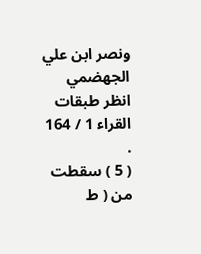ونصر ابن علي الجهضمي انظر طبقات القراء 1 / 164 .
( 5 ) سقطت من ( ط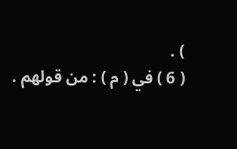) .
( 6 ) في ( م ) : من قولهم .